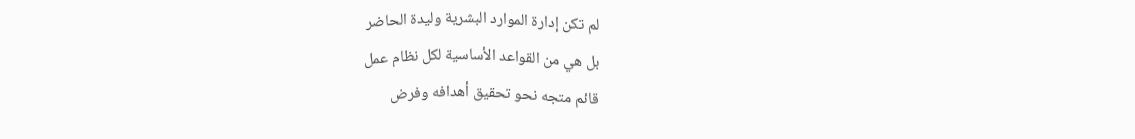لم تكن إدارة الموارد البشرية وليدة الحاضر
بل هي من القواعد الأساسية لكل نظام عمل
قائم متجه نحو تحقيق أهدافه وفرض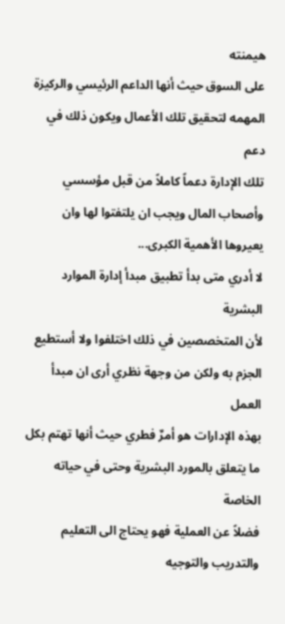هيمنته
على السوق حيث أنها الداعم الرئيسي والركيزة
المهمه لتحقيق تلك الأعمال ويكون ذلك في دعم
تلك الإدارة دعماً كاملاً من قبل مؤسسي
وأصحاب المال ويجب ان يلتفتوا لها وان
يعيروها الأهمية الكبرى...
لا أدري متى بدأ تطبيق مبدأ إدارة الموارد البشرية
لأن المتخصصين في ذلك اختلفوا ولا أستطيع
الجزم به ولكن من وجهة نظري أرى ان مبدأ العمل
بهذه الإدارات هو أمرٌ فطري حيث أنها تهتم بكل
ما يتعلق بالمورد البشرية وحتى في حياته الخاصة
فضلاً عن العملية فهو يحتاج الى التعليم والتدريب والتوجيه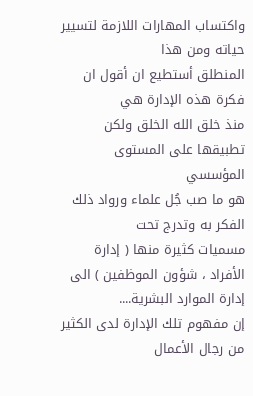واكتساب المهارات اللازمة لتسيير حياته ومن هذا
المنطلق أستطيع ان أقول ان فكرة هذه الإدارة هي
منذ خلق الله الخلق ولكن تطبيقها على المستوى المؤسسي
هو ما صب جُل علماء ورواد ذلك الفكر به وتدرج تحت
مسميات كثيرة منها ( إدارة الأفراد ، شؤون الموظفين ) الى إدارة الموارد البشرية....
إن مفهوم تلك الإدارة لدى الكثير من رجال الأعمال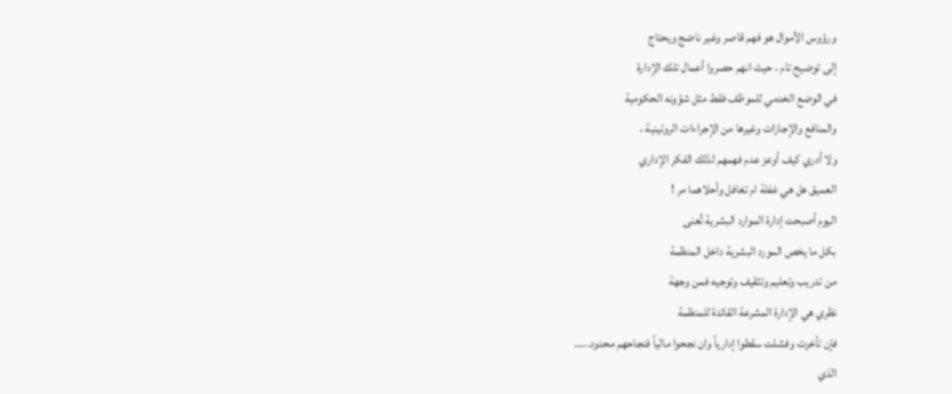ورؤوس الأموال هو فهم قاصر وغير ناضج ويحتاج
إلى توضيح تام ، حيث انهم حصروا أعمال تلك الإدارة
في الوضع الخدمي للموظف فقط مثل شؤونه الحكومية
والمنافع والإجازات وغيرها من الإجراءات الروتينية ،
ولا أدري كيف أوعز عدم فهمهم لذلك الفكر الإداري
العميق هل هي غفلة ام تغافل وأحلاهما مر !
اليوم أصبحت إدارة الموارد البشرية تُعنى
بكل ما يخص المورد البشرية داخل المنظمة
من تدريب وتعليم وتثقيف وتوجيه فمن وجهة
نظري هي الإدارة المشرعة القائدة للمنظمة
فإن تأخرت وفشلت سقطوا إدارياً وان نجحوا مالياً فنجاحهم محدود.....
الذي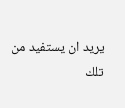يريد ان يستفيد من تلك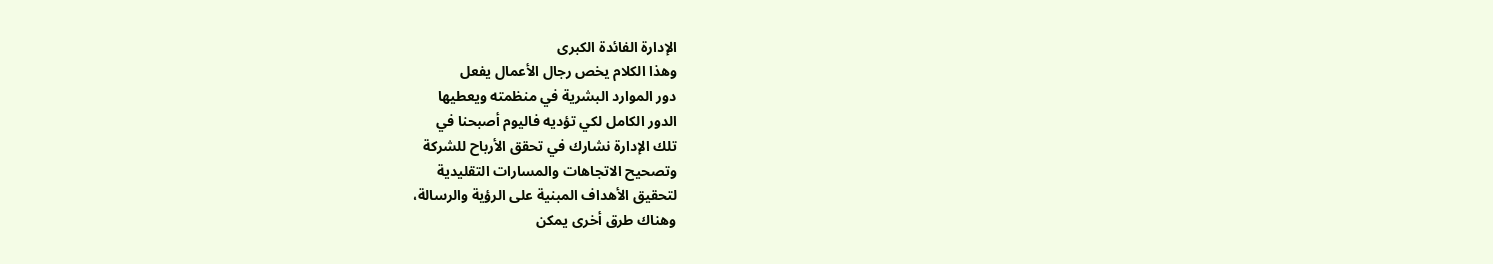الإدارة الفائدة الكبرى
وهذا الكلام يخص رجال الأعمال يفعل
دور الموارد البشرية في منظمته ويعطيها
الدور الكامل لكي تؤديه فاليوم أصبحنا في
تلك الإدارة نشارك في تحقق الأرباح للشركة
وتصحيح الاتجاهات والمسارات التقليدية
لتحقيق الأهداف المبنية على الرؤية والرسالة،
وهناك طرق أخرى يمكن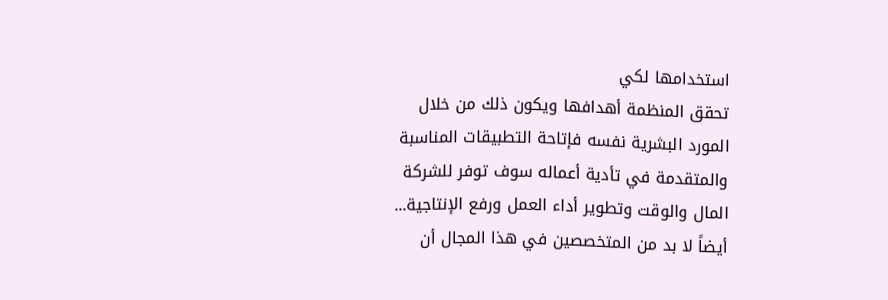استخدامها لكي
تحقق المنظمة أهدافها ويكون ذلك من خلال
المورد البشرية نفسه فإتاحة التطبيقات المناسبة
والمتقدمة في تأدية أعماله سوف توفر للشركة
المال والوقت وتطوير أداء العمل ورفع الإنتاجية...
أيضاً لا بد من المتخصصين في هذا المجال أن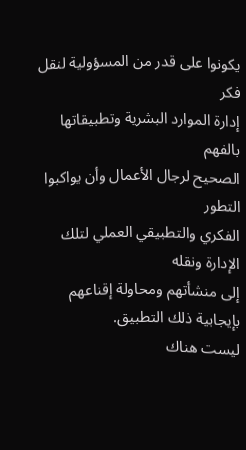يكونوا على قدر من المسؤولية لنقل فكر
إدارة الموارد البشرية وتطبيقاتها بالفهم
الصحيح لرجال الأعمال وأن يواكبوا التطور
الفكري والتطبيقي العملي لتلك الإدارة ونقله
إلى منشأتهم ومحاولة إقناعهم بإيجابية ذلك التطبيق.
ليست هناك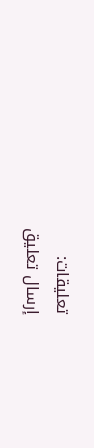تعليقات:
إرسال تعليق